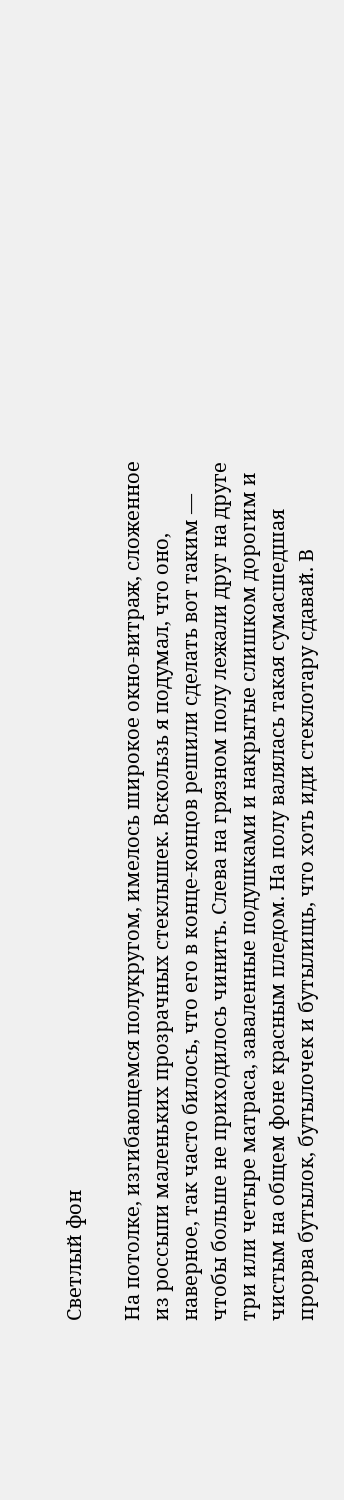Светлый фон

На потолке, изгибающемся полукругом, имелось широкое окно-витраж, сложенное из россыпи маленьких прозрачных стеклышек. Вскользь я подумал, что оно, наверное, так часто билось, что его в конце-концов решили сделать вот таким — чтобы больше не приходилось чинить. Слева на грязном полу лежали друг на друге три или четыре матраса, заваленные подушками и накрытые слишком дорогим и чистым на общем фоне красным пледом. На полу валялась такая сумасшедшая прорва бутылок, бутылочек и бутылищь, что хоть иди стеклотару сдавай. В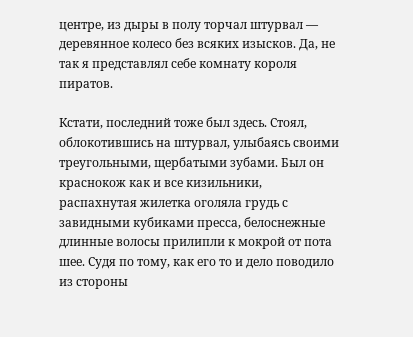центре, из дыры в полу торчал штурвал — деревянное колесо без всяких изысков. Да, не так я представлял себе комнату короля пиратов.

Кстати, последний тоже был здесь. Стоял, облокотившись на штурвал, улыбаясь своими треугольными, щербатыми зубами. Был он краснокож как и все кизильники, распахнутая жилетка оголяла грудь с завидными кубиками пресса, белоснежные длинные волосы прилипли к мокрой от пота шее. Судя по тому, как его то и дело поводило из стороны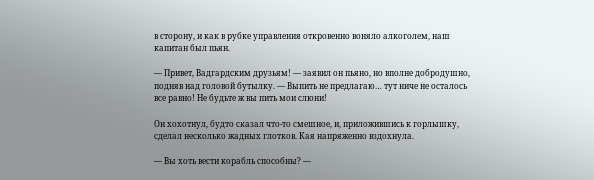в сторону, и как в рубке управления откровенно воняло алкоголем, наш капитан был пьян.

— Привет, Вадгардским друзьям! — заявил он пьяно, но вполне добродушно, подняв над головой бутылку. — Выпить не предлагаю… тут ниче не осталось все равно! Не будьте ж вы пить мои слюни!

Он хохотнул, будто сказал что-то смешное, и, приложившись к горлышку, сделал несколько жадных глотков. Кая напряженно вздохнула.

— Вы хоть вести корабль способны? —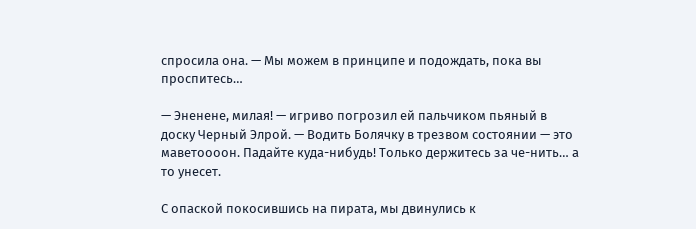спросила она. — Мы можем в принципе и подождать, пока вы проспитесь…

— Эненене, милая! — игриво погрозил ей пальчиком пьяный в доску Черный Элрой. — Водить Болячку в трезвом состоянии — это маветоооон. Падайте куда-нибудь! Только держитесь за че-нить… а то унесет.

С опаской покосившись на пирата, мы двинулись к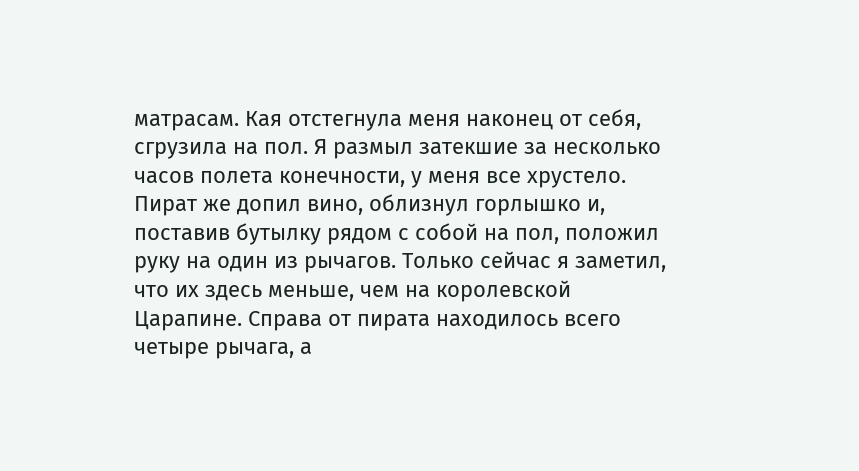матрасам. Кая отстегнула меня наконец от себя, сгрузила на пол. Я размыл затекшие за несколько часов полета конечности, у меня все хрустело. Пират же допил вино, облизнул горлышко и, поставив бутылку рядом с собой на пол, положил руку на один из рычагов. Только сейчас я заметил, что их здесь меньше, чем на королевской Царапине. Справа от пирата находилось всего четыре рычага, а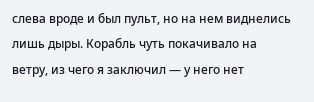слева вроде и был пульт, но на нем виднелись лишь дыры. Корабль чуть покачивало на ветру, из чего я заключил — у него нет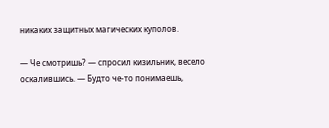никаких защитных магических куполов.

— Че смотришь? — спросил кизильник, весело оскалившись. — Будто че-то понимаешь,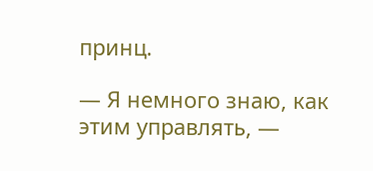принц.

— Я немного знаю, как этим управлять, —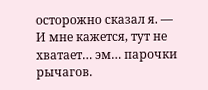осторожно сказал я. — И мне кажется, тут не хватает… эм… парочки рычагов.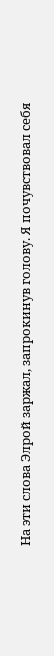На эти слова Элрой заржал, запрокинув голову. Я почувствовал себя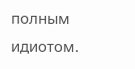полным идиотом.